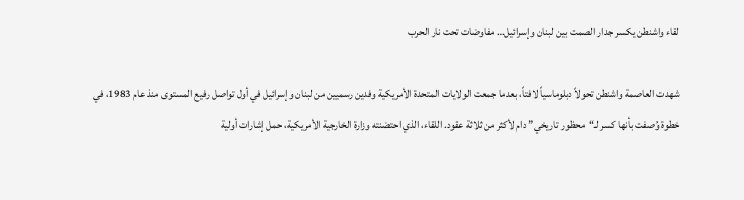لقاء واشنطن يكسر جدار الصمت بين لبنان وإسرائيل… مفاوضات تحت نار الحرب

شهدت العاصمة واشنطن تحولاً دبلوماسياً لافتاً، بعدما جمعت الولايات المتحدة الأمريكية وفدين رسميين من لبنان وإسرائيل في أول تواصل رفيع المستوى منذ عام 1983، في خطوة وُصفت بأنها كسر لـ“محظور تاريخي” دام لأكثر من ثلاثة عقود. اللقاء، الذي احتضنته وزارة الخارجية الأمريكية، حمل إشارات أولية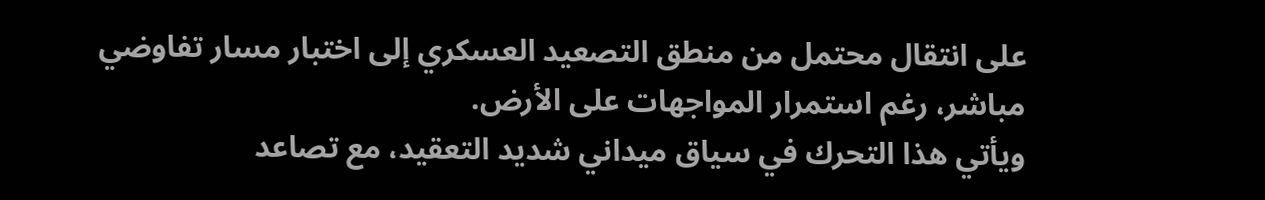على انتقال محتمل من منطق التصعيد العسكري إلى اختبار مسار تفاوضي مباشر، رغم استمرار المواجهات على الأرض.
ويأتي هذا التحرك في سياق ميداني شديد التعقيد، مع تصاعد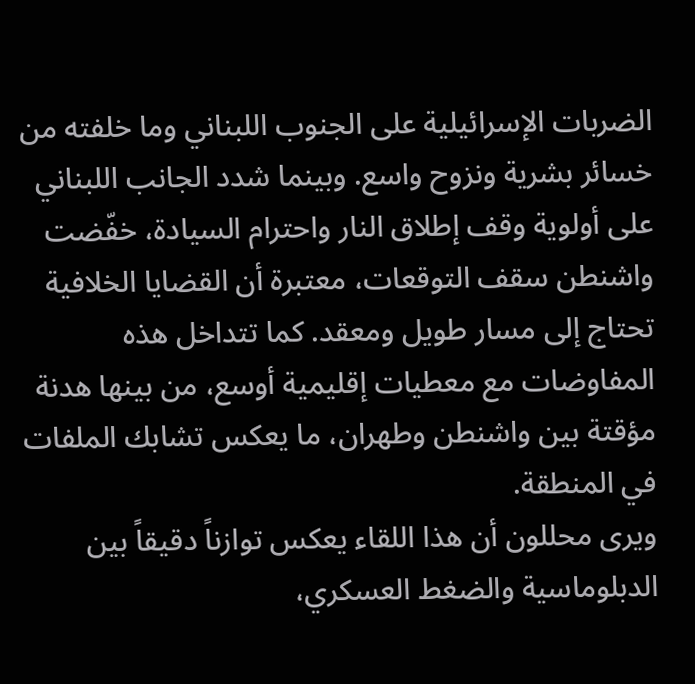الضربات الإسرائيلية على الجنوب اللبناني وما خلفته من خسائر بشرية ونزوح واسع. وبينما شدد الجانب اللبناني على أولوية وقف إطلاق النار واحترام السيادة، خفّضت واشنطن سقف التوقعات، معتبرة أن القضايا الخلافية تحتاج إلى مسار طويل ومعقد. كما تتداخل هذه المفاوضات مع معطيات إقليمية أوسع، من بينها هدنة مؤقتة بين واشنطن وطهران، ما يعكس تشابك الملفات في المنطقة.
ويرى محللون أن هذا اللقاء يعكس توازناً دقيقاً بين الدبلوماسية والضغط العسكري،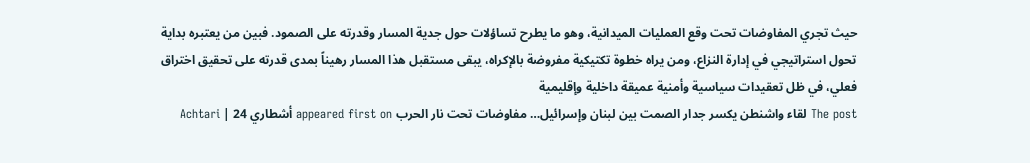حيث تجري المفاوضات تحت وقع العمليات الميدانية، وهو ما يطرح تساؤلات حول جدية المسار وقدرته على الصمود. فبين من يعتبره بداية تحول استراتيجي في إدارة النزاع، ومن يراه خطوة تكتيكية مفروضة بالإكراه، يبقى مستقبل هذا المسار رهيناً بمدى قدرته على تحقيق اختراق فعلي، في ظل تعقيدات سياسية وأمنية عميقة داخلية وإقليمية
The post لقاء واشنطن يكسر جدار الصمت بين لبنان وإسرائيل… مفاوضات تحت نار الحرب appeared first on أشطاري 24 | Achtari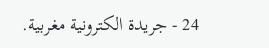24 - جريدة الكترونية مغربية.